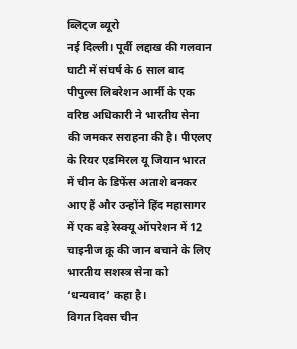ब्लिट्ज ब्यूरो
नई दिल्ली। पूर्वी लद्दाख की गलवान घाटी में संघर्ष के 6 साल बाद पीपुल्स लिबरेशन आर्मी के एक वरिष्ठ अधिकारी ने भारतीय सेना की जमकर सराहना की है। पीएलए के रियर एडमिरल यू जियान भारत में चीन के डिफेंस अताशे बनकर आए हैं और उन्होंने हिंद महासागर में एक बड़े रेस्क्यू ऑपरेशन में 12 चाइनीज क्रू की जान बचाने के लिए भारतीय सशस्त्र सेना को ‘धन्यवाद’ कहा है।
विगत दिवस चीन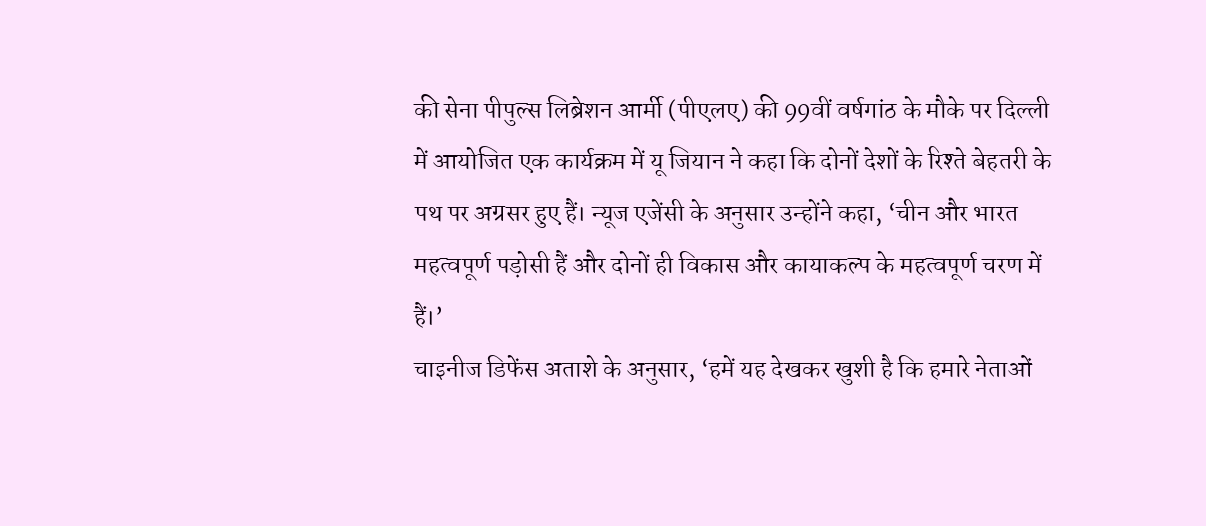की सेना पीपुल्स लिब्रेशन आर्मी (पीएलए) की 99वीं वर्षगांठ के मौके पर दिल्ली में आयोजित एक कार्यक्रम में यू जियान ने कहा कि दोनों देशों के रिश्ते बेहतरी के पथ पर अग्रसर हुए हैं। न्यूज एजेंसी के अनुसार उन्होंने कहा, ‘चीन और भारत महत्वपूर्ण पड़ोसी हैं और दोनों ही विकास और कायाकल्प के महत्वपूर्ण चरण में हैं।’
चाइनीज डिफेंस अताशे के अनुसार, ‘हमें यह देखकर खुशी है कि हमारे नेताओं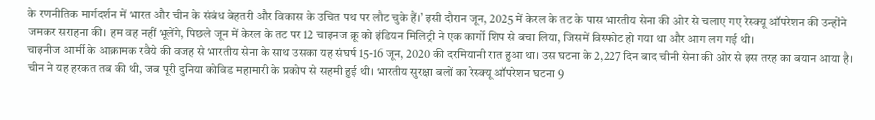के रणनीतिक मार्गदर्शन में भारत और चीन के संबंध बेहतरी और विकास के उचित पथ पर लौट चुके हैं।’ इसी दौरान जून, 2025 में केरल के तट के पास भारतीय सेना की ओर से चलाए गए रेस्क्यू ऑपरेशन की उन्होंने जमकर सराहना की। हम वह नहीं भूलेंगे, पिछले जून में केरल के तट पर 12 चाइनज क्रू को इंडियन मिलिट्री ने एक कार्गो शिप से बचा लिया, जिसमें विस्फोट हो गया था और आग लग गई थी।
चाइनीज आर्मी के आक्रामक रवैये की वजह से भारतीय सेना के साथ उसका यह संघर्ष 15-16 जून, 2020 की दरमियानी रात हुआ था। उस घटना के 2,227 दिन बाद चीनी सेना की ओर से इस तरह का बयान आया है।
चीन ने यह हरकत तब की थी, जब पूरी दुनिया कोविड महामारी के प्रकोप से सहमी हुई थी। भारतीय सुरक्षा बलों का रेस्क्यू ऑपरेशन घटना 9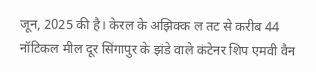जून, 2025 की है। केरल के अझिक्क ल तट से करीब 44 नॉटिकल मील दूर सिंगापुर के झंडे वाले कंटेनर शिप एमवी वैन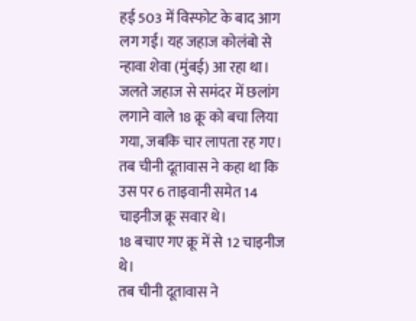हई 503 में विस्फोट के बाद आग लग गई। यह जहाज कोलंबो से न्हावा शेवा (मुंबई) आ रहा था। जलते जहाज से समंदर में छलांग लगाने वाले 18 क्रू को बचा लिया गया, जबकि चार लापता रह गए।
तब चीनी दूतावास ने कहा था कि उस पर 6 ताइवानी समेत 14 चाइनीज क्रू सवार थे।
18 बचाए गए क्रू में से 12 चाइनीज थे।
तब चीनी दूतावास ने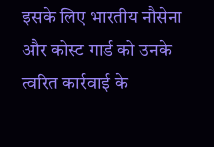इसके लिए भारतीय नौसेना और कोस्ट गार्ड को उनके त्वरित कार्रवाई के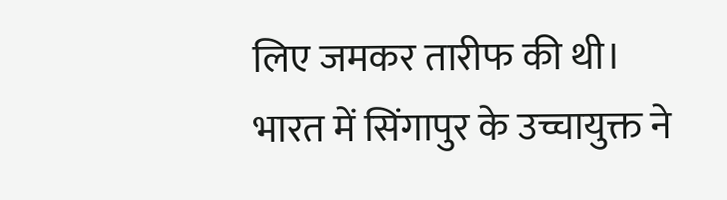लिए जमकर तारीफ की थी।
भारत में सिंगापुर के उच्चायुक्त ने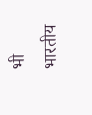भी भारतीय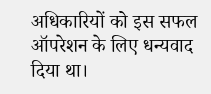अधिकारियों को इस सफल ऑपरेशन के लिए धन्यवाद दिया था।